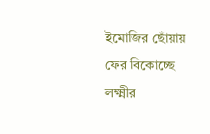ইমোজির ছোঁয়ায় ফের বিকোচ্ছে লক্ষ্মীর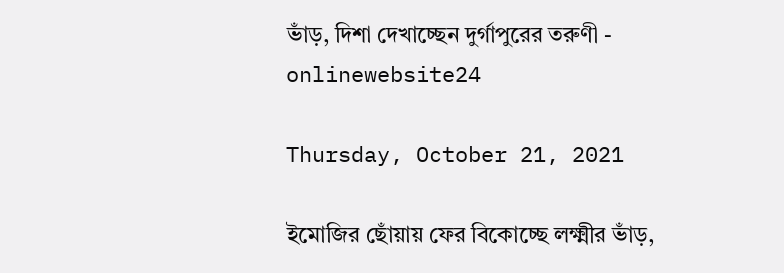ভাঁড়, দিশা দেখাচ্ছেন দুর্গাপুরের তরুণী - onlinewebsite24

Thursday, October 21, 2021

ইমোজির ছোঁয়ায় ফের বিকোচ্ছে লক্ষ্মীর ভাঁড়,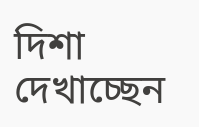দিশা দেখাচ্ছেন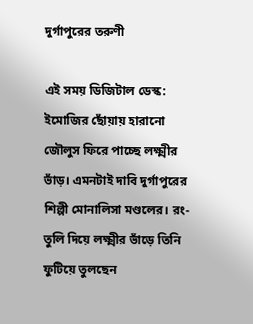দুর্গাপুরের তরুণী

এই সময় ডিজিটাল ডেস্ক: ইমোজির ছোঁয়ায় হারানো জৌলুস ফিরে পাচ্ছে লক্ষ্মীর ভাঁড়। এমনটাই দাবি দুর্গাপুরের শিল্পী মোনালিসা মণ্ডলের। রং-তুলি দিয়ে লক্ষ্মীর ভাঁড়ে তিনি ফুটিয়ে তুলছেন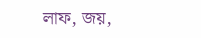লাফ, জয়,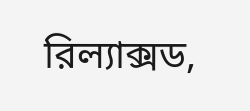রিল্যাক্সড,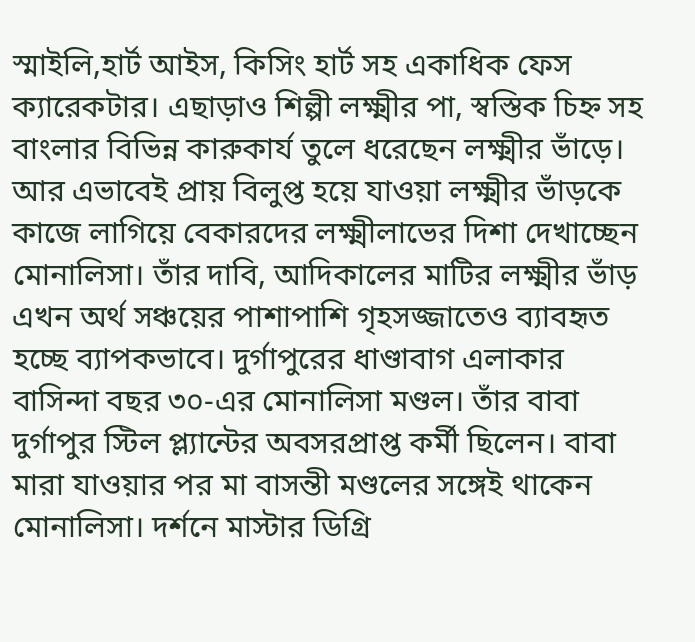স্মাইলি,হার্ট আইস, কিসিং হার্ট সহ একাধিক ফেস ক্যারেকটার। এছাড়াও শিল্পী লক্ষ্মীর পা, স্বস্তিক চিহ্ন সহ বাংলার বিভিন্ন কারুকার্য তুলে ধরেছেন লক্ষ্মীর ভাঁড়ে। আর এভাবেই প্রায় বিলুপ্ত হয়ে যাওয়া লক্ষ্মীর ভাঁড়কে কাজে লাগিয়ে বেকারদের লক্ষ্মীলাভের দিশা দেখাচ্ছেন মোনালিসা। তাঁর দাবি, আদিকালের মাটির লক্ষ্মীর ভাঁড় এখন অর্থ সঞ্চয়ের পাশাপাশি গৃহসজ্জাতেও ব্যাবহৃত হচ্ছে ব্যাপকভাবে। দুর্গাপুরের ধাণ্ডাবাগ এলাকার বাসিন্দা বছর ৩০-এর মোনালিসা মণ্ডল। তাঁর বাবা দুর্গাপুর স্টিল প্ল্যান্টের অবসরপ্রাপ্ত কর্মী ছিলেন। বাবা মারা যাওয়ার পর মা বাসন্তী মণ্ডলের সঙ্গেই থাকেন মোনালিসা। দর্শনে মাস্টার ডিগ্রি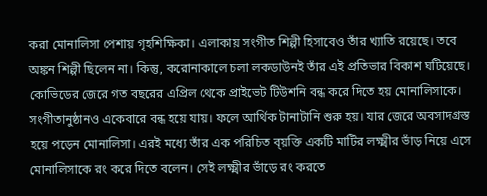করা মোনালিসা পেশায় গৃহশিক্ষিকা। এলাকায় সংগীত শিল্পী হিসাবেও তাঁর খ্যাতি রয়েছে। তবে অঙ্কন শিল্পী ছিলেন না। কিন্তু, করোনাকালে চলা লকডাউনই তাঁর এই প্রতিভার বিকাশ ঘটিয়েছে। কোভিডের জেরে গত বছরের এপ্রিল থেকে প্রাইভেট টিউশনি বন্ধ করে দিতে হয় মোনালিসাকে। সংগীতানুষ্ঠানও একেবারে বন্ধ হয়ে যায়। ফলে আর্থিক টানাটানি শুরু হয়। যার জেরে অবসাদগ্রস্ত হয়ে পড়েন মোনালিসা। এরই মধ্যে তাঁর এক পরিচিত ব্য়ক্তি একটি মাটির লক্ষ্মীর ভাঁড় নিয়ে এসে মোনালিসাকে রং করে দিতে বলেন। সেই লক্ষ্মীর ভাঁড়ে রং করতে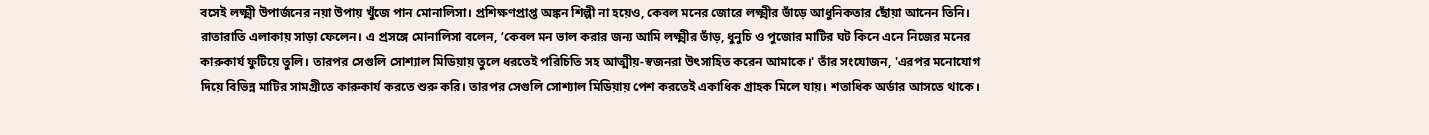বসেই লক্ষ্মী উপার্জনের নয়া উপায় খুঁজে পান মোনালিসা। প্রশিক্ষণপ্রাপ্ত অঙ্কন শিল্পী না হয়েও, কেবল মনের জোরে লক্ষ্মীর ভাঁড়ে আধুনিকতার ছোঁয়া আনেন তিনি। রাতারাতি এলাকায় সাড়া ফেলেন। এ প্রসঙ্গে মোনালিসা বলেন, ‘কেবল মন ভাল করার জন্য আমি লক্ষ্মীর ভাঁড়, ধুনুচি ও পুজোর মাটির ঘট কিনে এনে নিজের মনের কারুকার্য ফুটিয়ে তুলি। তারপর সেগুলি সোশ্যাল মিডিয়ায় তুলে ধরতেই পরিচিতি সহ আত্মীয়-স্বজনরা উৎসাহিত করেন আমাকে।' তাঁর সংযোজন, 'এরপর মনোযোগ দিয়ে বিভিন্ন মাটির সামগ্রীতে কারুকার্য করতে শুরু করি। তারপর সেগুলি সোশ্যাল মিডিয়ায় পেশ করতেই একাধিক গ্রাহক মিলে যায়। শতাধিক অর্ডার আসতে থাকে।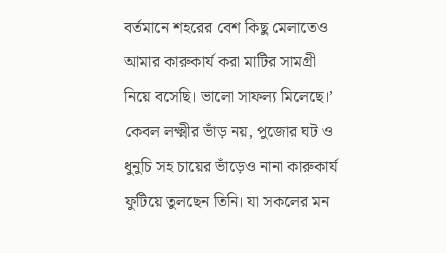বর্তমানে শহরের বেশ কিছু মেলাতেও আমার কারুকার্য করা মাটির সামগ্রী নিয়ে বসেছি। ভালো সাফল্য মিলেছে।’ কেবল লক্ষ্মীর ভাঁড় নয়, পুজোর ঘট ও ধুনুচি সহ চায়ের ভাঁড়েও নানা কারুকার্য ফুটিয়ে তুলছেন তিনি। যা সকলের মন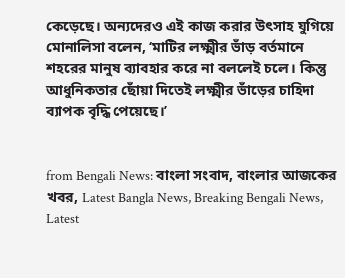কেড়েছে। অন্যদেরও এই কাজ করার উৎসাহ যুগিয়ে মোনালিসা বলেন, ‘মাটির লক্ষ্মীর ভাঁড় বর্তমানে শহরের মানুষ ব্যাবহার করে না বললেই চলে। কিন্তু আধুনিকতার ছোঁয়া দিতেই লক্ষ্মীর ভাঁড়ের চাহিদা ব্যাপক বৃদ্ধি পেয়েছে।’


from Bengali News: বাংলা সংবাদ, বাংলার আজকের খবর, Latest Bangla News, Breaking Bengali News, Latest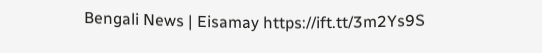Bengali News | Eisamay https://ift.tt/3m2Ys9S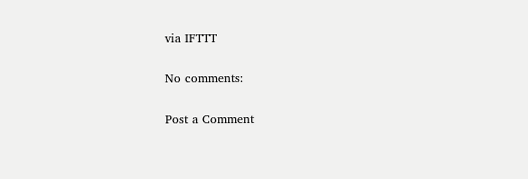via IFTTT

No comments:

Post a Comment